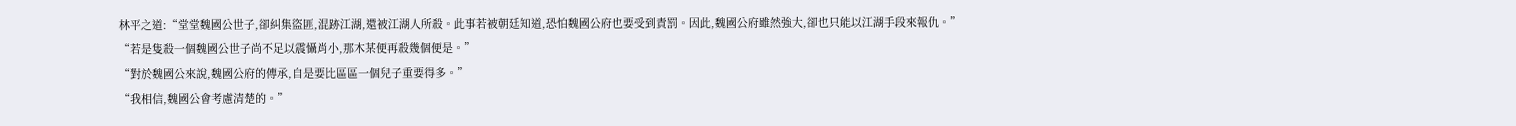林平之道:“堂堂魏國公世子,卻糾集盜匪,混跡江湖,還被江湖人所殺。此事若被朝廷知道,恐怕魏國公府也要受到責罰。因此,魏國公府雖然強大,卻也只能以江湖手段來報仇。”
“若是隻殺一個魏國公世子尚不足以震懾肖小,那木某便再殺幾個便是。”
“對於魏國公來說,魏國公府的傳承,自是要比區區一個兒子重要得多。”
“我相信,魏國公會考慮清楚的。”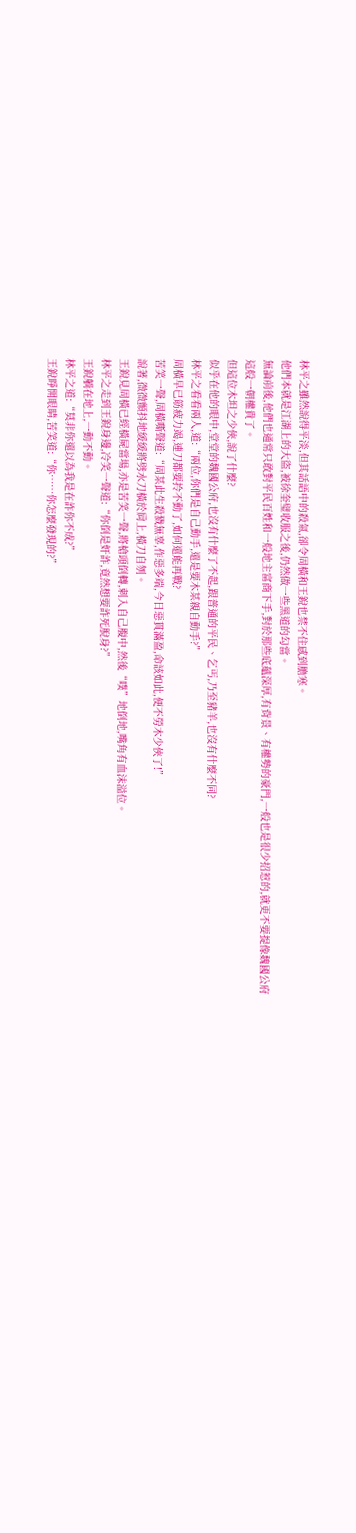林平之雖然說得平淡,但其話語中的殺氣,卻令周橫和王銳也禁不住感到膽寒。
他們本就是江湖上的大盜,被徐奎璧收服之後,仍然做一些黑道的勾當。
無論前後,他們也通常只敢對平民百姓和一般地主富商下手,對於那些底蘊深厚,有背景、有權勢的豪門,一般也是很少招惹的,就更不要提像魏國公府這般一朝權貴了。
但這位木坦之少俠,說了什麼?
似乎在他的眼中,堂堂的魏國公府,也沒有什麼了不起,跟普通的平民、乞丐,乃至豬羊,也沒有什麼不同?
林平之看看兩人,道:“兩位,你們是自己動手,還是要木某親自動手?”
周橫早已筋疲力竭,連刀都要拎不動了,如何還能再戰?
苦笑一聲,周橫嘶聲道:“周某此生殺戮無辜,作惡多端,今日惡貫滿盈,命該如此,便不勞木少俠了!”
說著,微微顫抖地緩緩將劈水刀橫於肩上,橫刀自刎。
王銳見周橫已經橫屍當場,亦是苦笑一聲,將槍頭倒轉,刺入自己腹中,然後“噗”地倒地,嘴角有血沫溢位。
林平之走到王銳身邊,冷笑一聲道:“你倒是奸詐,竟然想要詐死脫身?”
王銳躺在地上,一動不動。
林平之道:“莫非你還以為我是在詐你不成?”
王銳睜開眼睛,苦笑道:“你……你怎麼發現的?”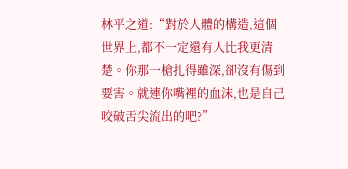林平之道:“對於人體的構造,這個世界上,都不一定還有人比我更清楚。你那一槍扎得雖深,卻沒有傷到要害。就連你嘴裡的血沫,也是自己咬破舌尖流出的吧?”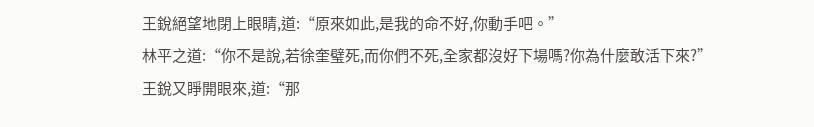王銳絕望地閉上眼睛,道:“原來如此,是我的命不好,你動手吧。”
林平之道:“你不是說,若徐奎璧死,而你們不死,全家都沒好下場嗎?你為什麼敢活下來?”
王銳又睜開眼來,道:“那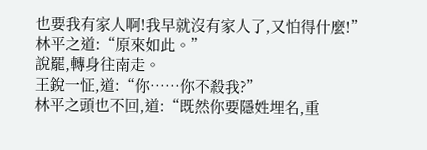也要我有家人啊!我早就沒有家人了,又怕得什麼!”
林平之道:“原來如此。”
說罷,轉身往南走。
王銳一怔,道:“你……你不殺我?”
林平之頭也不回,道:“既然你要隱姓埋名,重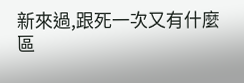新來過,跟死一次又有什麼區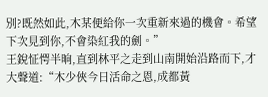別?既然如此,木某便給你一次重新來過的機會。希望下次見到你,不會染紅我的劍。”
王銳怔愕半晌,直到林平之走到山南開始沿路而下,才大聲道:“木少俠今日活命之恩,成都黃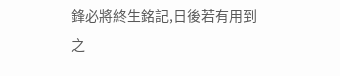鋒必將終生銘記,日後若有用到之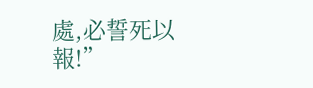處,必誓死以報!”